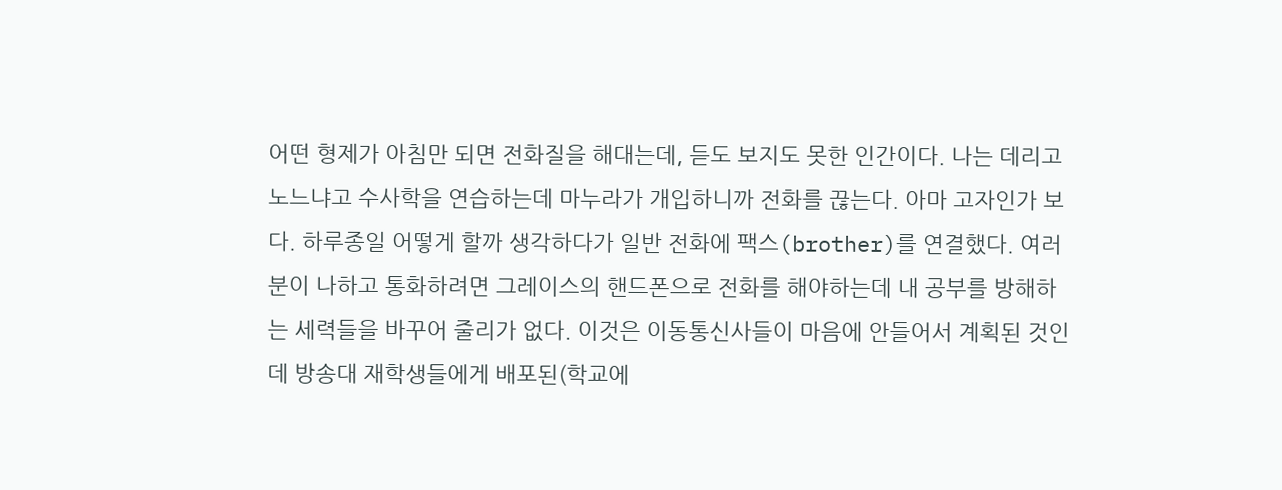어떤 형제가 아침만 되면 전화질을 해대는데, 듣도 보지도 못한 인간이다. 나는 데리고 노느냐고 수사학을 연습하는데 마누라가 개입하니까 전화를 끊는다. 아마 고자인가 보다. 하루종일 어떻게 할까 생각하다가 일반 전화에 팩스(brother)를 연결했다. 여러분이 나하고 통화하려면 그레이스의 핸드폰으로 전화를 해야하는데 내 공부를 방해하는 세력들을 바꾸어 줄리가 없다. 이것은 이동통신사들이 마음에 안들어서 계획된 것인데 방송대 재학생들에게 배포된(학교에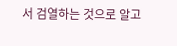서 검열하는 것으로 알고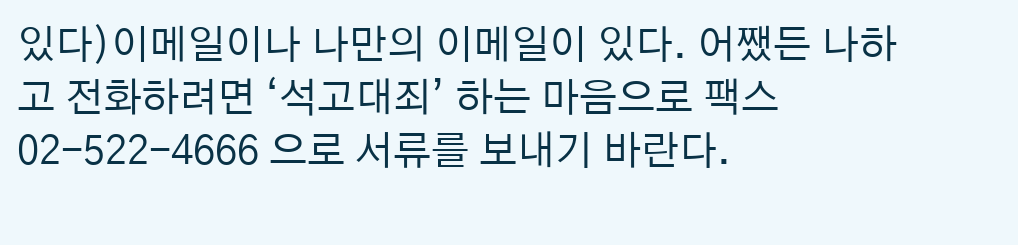있다)이메일이나 나만의 이메일이 있다. 어쨌든 나하고 전화하려면 ‘석고대죄’ 하는 마음으로 팩스 02-522-4666 으로 서류를 보내기 바란다.